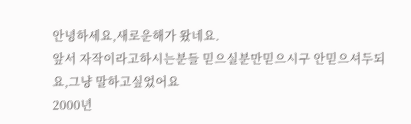안녕하세요,새로운해가 왔네요.
앞서 자작이라고하시는분들 믿으실분만믿으시구 안믿으셔두되요,그냥 말하고싶었어요
2000년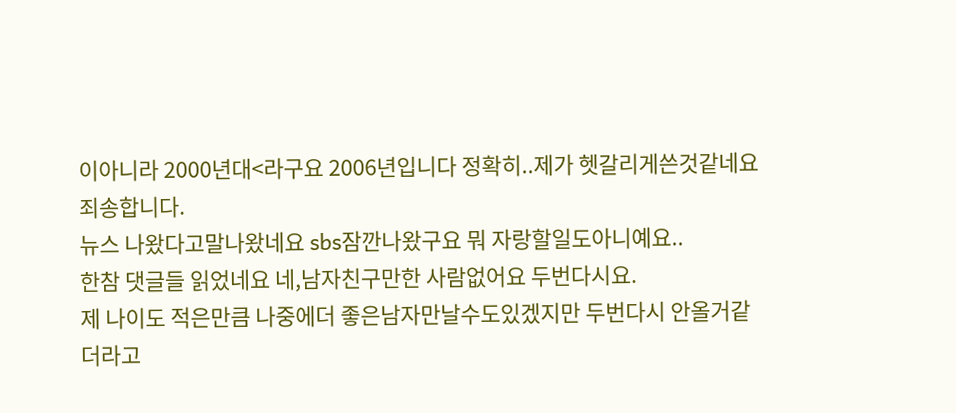이아니라 2000년대<라구요 2006년입니다 정확히..제가 헷갈리게쓴것같네요 죄송합니다.
뉴스 나왔다고말나왔네요 sbs잠깐나왔구요 뭐 자랑할일도아니예요..
한참 댓글들 읽었네요 네,남자친구만한 사람없어요 두번다시요.
제 나이도 적은만큼 나중에더 좋은남자만날수도있겠지만 두번다시 안올거같더라고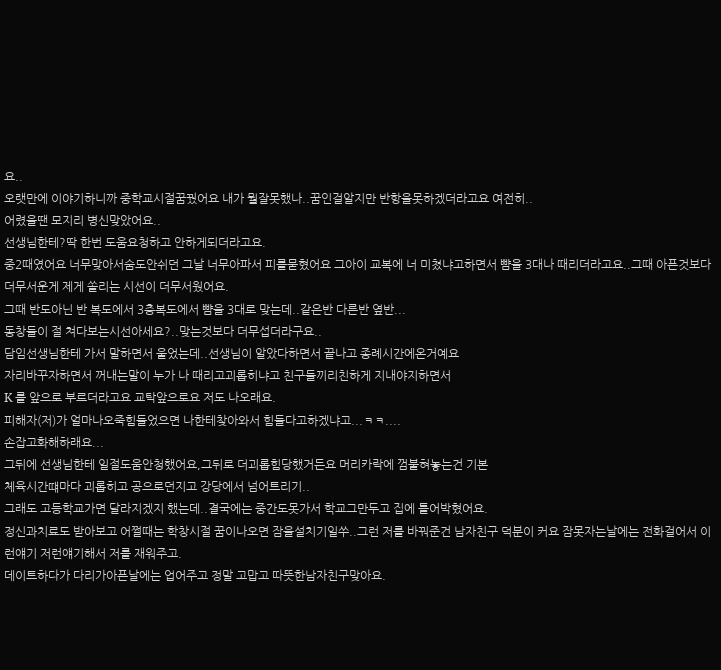요..
오랫만에 이야기하니까 중학교시절꿈꿨어요 내가 뭘잘못했나..꿈인걸알지만 반항을못하겠더라고요 여전히..
어렸을땐 모지리 병신맞았어요..
선생님한테?딱 한번 도움요청하고 안하게되더라고요.
중2때였어요 너무맞아서숨도안쉬던 그날 너무아파서 피를묻혔어요 그아이 교복에 너 미쳤냐고하면서 뺨을 3대나 때리더라고요..그때 아픈것보다 더무서운게 제게 쏠리는 시선이 더무서웠어요.
그때 반도아닌 반 복도에서 3층복도에서 뺨을 3대로 맞는데..같은반 다른반 옆반...
동창들이 절 쳐다보는시선아세요?..맞는것보다 더무섭더라구요..
담임선생님한테 가서 말하면서 울었는데..선생님이 알았다하면서 끝나고 종례시간에온거예요
자리바꾸자하면서 꺼내는말이 누가 나 때리고괴롭히냐고 친구들끼리친하게 지내야지하면서
K 를 앞으로 부르더라고요 교탁앞으로요 저도 나오래요.
피해자(저)가 얼마나오죽힘들었으면 나한테찾아와서 힘들다고하겠냐고...ㅋㅋ....
손잡고화해하래요...
그뒤에 선생님한테 일절도움안청했어요,그뒤로 더괴롭힘당했거든요 머리카락에 껌붙혀놓는건 기본
체육시간떄마다 괴롭히고 공으로던지고 강당에서 넘어트리기..
그래도 고등학교가면 달라지겠지 했는데..결국에는 중간도못가서 학교그만두고 집에 틀어박혔어요.
정신과치료도 받아보고 어쩔때는 학창시절 꿈이나오면 잠을설치기일쑤..그런 저를 바꿔준건 남자친구 덕분이 커요 잠못자는날에는 전화걸어서 이런얘기 저런얘기해서 저를 재워주고.
데이트하다가 다리가아픈날에는 업어주고 정말 고맙고 따뜻한남자친구맞아요.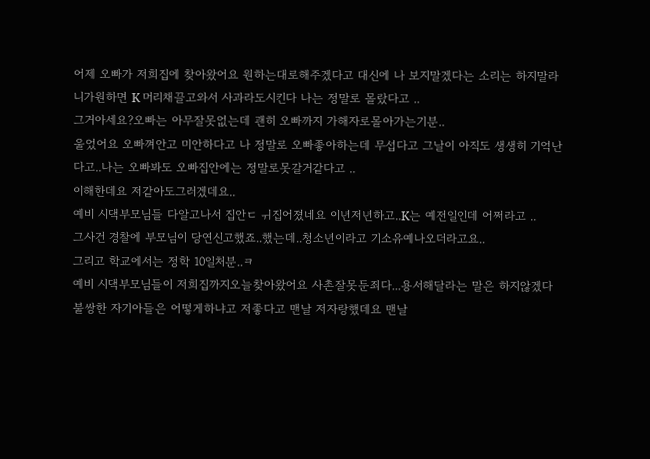어제 오빠가 저희집에 찾아왔어요 원하는대로해주겠다고 대신에 나 보지말겠다는 소리는 하지말라 니가원하면 K 머리채끌고와서 사과라도시킨다 나는 정말로 몰랐다고 ..
그거아세요?오빠는 아무잘못없는데 괜히 오빠까지 가해자로몰아가는기분..
울었어요 오빠껴안고 미안하다고 나 정말로 오빠좋아하는데 무섭다고 그날이 아직도 생생히 기억난다고..나는 오빠봐도 오빠집안에는 정말로못갈거같다고 ..
이해한데요 저같아도그러겠데요..
예비 시댁부모님들 다알고나서 집안ㄷ ㅟ집어졌네요 이년저년하고..K는 예전일인데 어쩌라고 ..
그사건 경찰에 부모님이 당연신고했죠..했는데..청소년이라고 기소유예나오더라고요..
그리고 학교에서는 정학 10일처분..ㅋ
예비 시댁부모님들이 저희집까지오늘찾아왔어요 사촌잘못둔죄다...용서해달라는 말은 하지않겠다 불쌍한 자기아들은 어떻게하냐고 저좋다고 맨날 저자랑했데요 맨날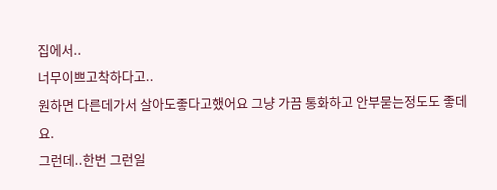집에서..
너무이쁘고착하다고..
원하면 다른데가서 살아도좋다고했어요 그냥 가끔 통화하고 안부묻는정도도 좋데요.
그런데..한번 그런일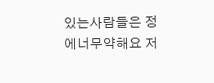있는사람들은 정에너무약해요 저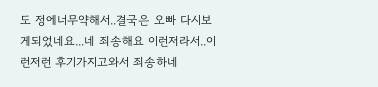도 정에너무약해서..결국은 오빠 다시보게되었네요...네 죄송해요 이런저라서..이런저런 후기가지고와서 죄송하네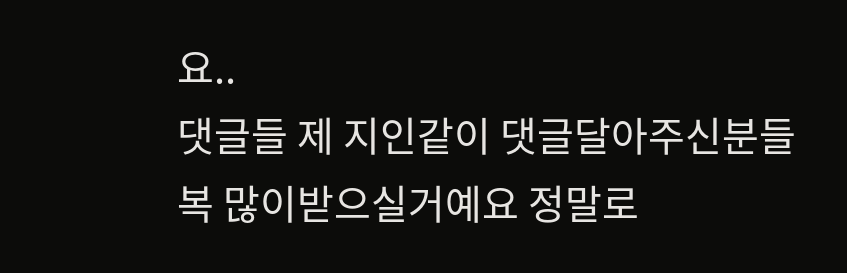요..
댓글들 제 지인같이 댓글달아주신분들 복 많이받으실거예요 정말로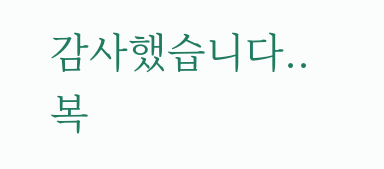감사했습니다..
복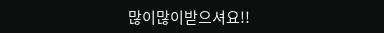많이많이받으셔요!!